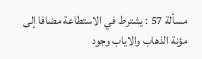مسألة 57 : يشترط في الاستطاعة مضافا إلى مؤنة الذهاب والاياب وجود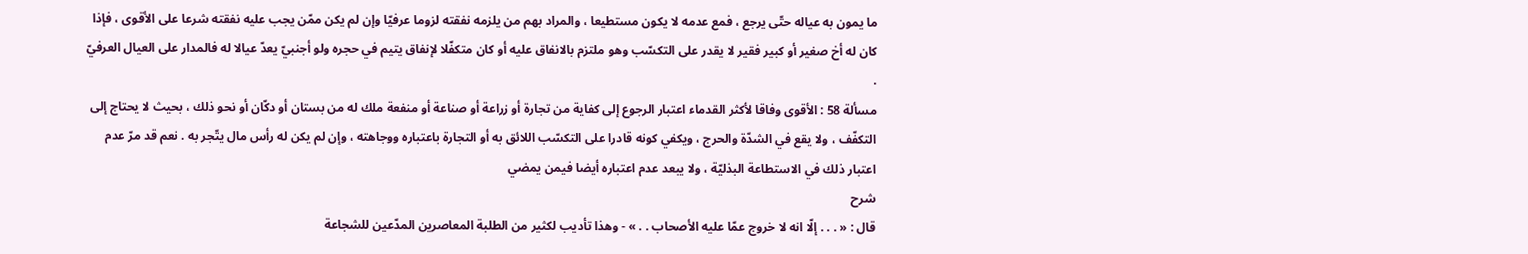ما يمون به عياله حتّى يرجع ، فمع عدمه لا يكون مستطيعا ، والمراد بهم من يلزمه نفقته لزوما عرفيّا وإن لم يكن ممّن يجب عليه نفقته شرعا على الأقوى ، فإذا كان له أخ صغير أو كبير فقير لا يقدر على التكسّب وهو ملتزم بالانفاق عليه أو كان متكفّلا لإنفاق يتيم في حجره ولو أجنبيّ يعدّ عيالا له فالمدار على العيال العرفيّ .
مسألة 58 : الأقوى وفاقا لأكثر القدماء اعتبار الرجوع إلى كفاية من تجارة أو زراعة أو صناعة أو منفعة ملك له من بستان أو دكّان أو نحو ذلك ، بحيث لا يحتاج إلى التكفّف ، ولا يقع في الشدّة والحرج ، ويكفي كونه قادرا على التكسّب اللائق به أو التجارة باعتباره ووجاهته ، وإن لم يكن له رأس مال يتّجر به . نعم قد مرّ عدم اعتبار ذلك في الاستطاعة البذليّة ، ولا يبعد عدم اعتباره أيضا فيمن يمضي
شرح
قال : « . . . إلّا انه لا خروج عمّا عليه الأصحاب . . » - وهذا تأديب لكثير من الطلبة المعاصرين المدّعين للشجاعة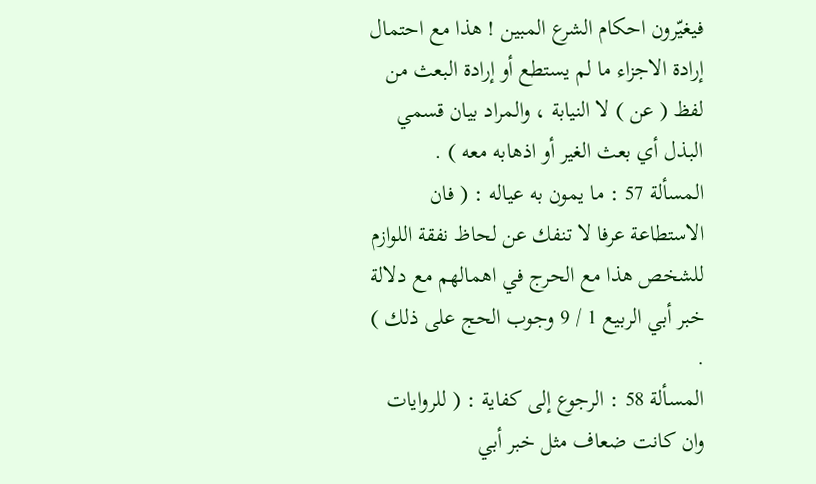فيغيّرون احكام الشرع المبين ! هذا مع احتمال إرادة الاجزاء ما لم يستطع أو إرادة البعث من لفظ ( عن ) لا النيابة ، والمراد بيان قسمي البذل أي بعث الغير أو اذهابه معه ) .
المسألة 57 : ما يمون به عياله : ( فان الاستطاعة عرفا لا تنفك عن لحاظ نفقة اللوازم للشخص هذا مع الحرج في اهمالهم مع دلالة خبر أبي الربيع 1 / 9 وجوب الحج على ذلك ) .
المسألة 58 : الرجوع إلى كفاية : ( للروايات وان كانت ضعاف مثل خبر أبي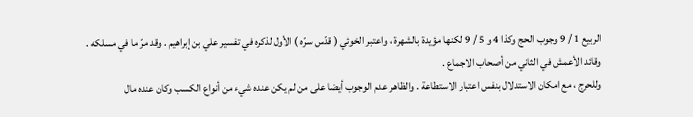الربيع 1 / 9 وجوب الحج وكذا 4 و 5 / 9 لكنها مؤيدة بالشهرة ، واعتبر الخوئي ( قدّس سرّه ) الأول لذكره في تفسير علي بن إبراهيم . وقد مرّ ما في مسلكه . وقائد الأعمش في الثاني من أصحاب الاجماع .
وللحرج ، مع امكان الاستدلال بنفس اعتبار الاستطاعة . والظاهر عدم الوجوب أيضا على من لم يكن عنده شيء من أنواع الكسب وكان عنده مال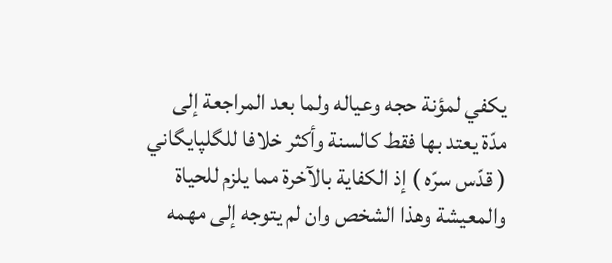يكفي لمؤنة حجه وعياله ولما بعد المراجعة إلى مدّة يعتد بها فقط كالسنة وأكثر خلافا للگلپايگاني ( قدّس سرّه ) إذ الكفاية بالآخرة مما يلزم للحياة والمعيشة وهذا الشخص وان لم يتوجه إلى مهمه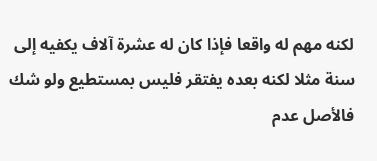لكنه مهم له واقعا فإذا كان له عشرة آلاف يكفيه إلى سنة مثلا لكنه بعده يفتقر فليس بمستطيع ولو شك فالأصل عدم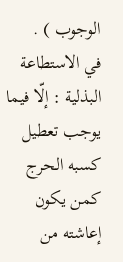الوجوب ) .
في الاستطاعة البذلية : إلّا فيما يوجب تعطيل كسبه الحرج كمن يكون إعاشته من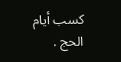كسب أيام الحج .